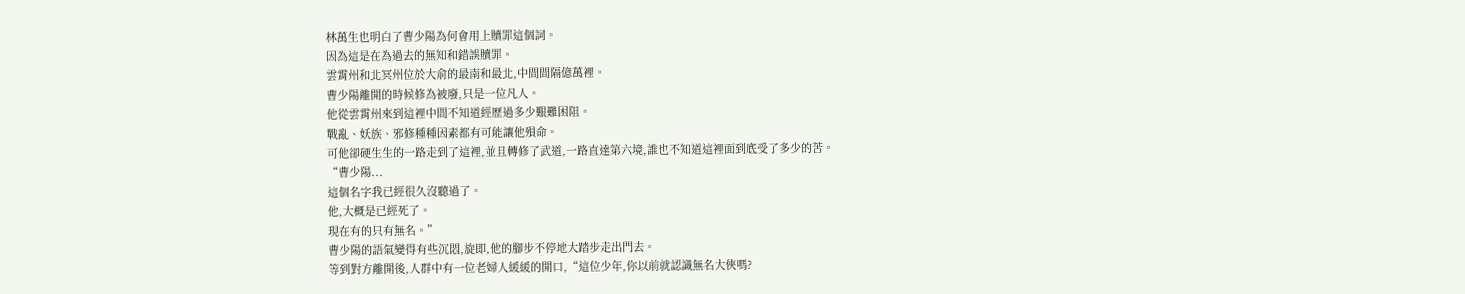林萬生也明白了曹少陽為何會用上贖罪這個詞。
因為這是在為過去的無知和錯誤贖罪。
雲霄州和北冥州位於大俞的最南和最北,中間間隔億萬裡。
曹少陽離開的時候修為被廢,只是一位凡人。
他從雲霄州來到這裡中間不知道經歷過多少艱難困阻。
戰亂、妖族、邪修種種因素都有可能讓他殞命。
可他卻硬生生的一路走到了這裡,並且轉修了武道,一路直達第六境,誰也不知道這裡面到底受了多少的苦。
“曹少陽...
這個名字我已經很久沒聽過了。
他,大概是已經死了。
現在有的只有無名。”
曹少陽的語氣變得有些沉悶,旋即,他的腳步不停地大踏步走出門去。
等到對方離開後,人群中有一位老婦人緩緩的開口,“這位少年,你以前就認識無名大俠嗎?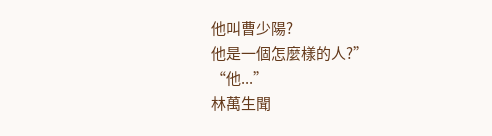他叫曹少陽?
他是一個怎麼樣的人?”
“他...”
林萬生聞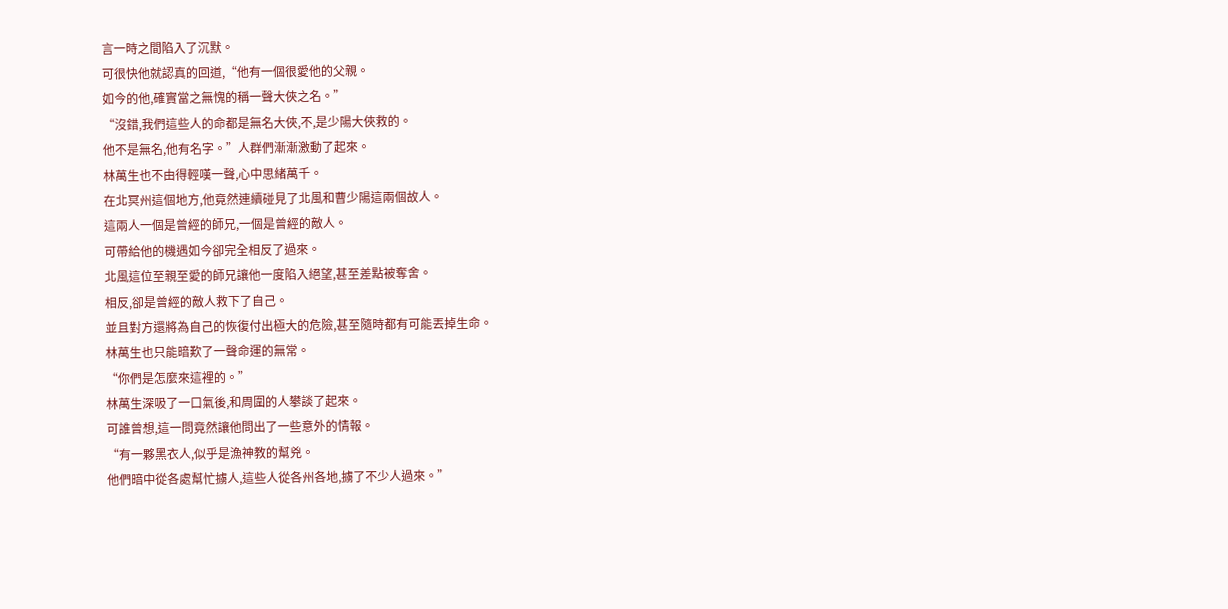言一時之間陷入了沉默。
可很快他就認真的回道,“他有一個很愛他的父親。
如今的他,確實當之無愧的稱一聲大俠之名。”
“沒錯,我們這些人的命都是無名大俠,不,是少陽大俠救的。
他不是無名,他有名字。”人群們漸漸激動了起來。
林萬生也不由得輕嘆一聲,心中思緒萬千。
在北冥州這個地方,他竟然連續碰見了北風和曹少陽這兩個故人。
這兩人一個是曾經的師兄,一個是曾經的敵人。
可帶給他的機遇如今卻完全相反了過來。
北風這位至親至愛的師兄讓他一度陷入絕望,甚至差點被奪舍。
相反,卻是曾經的敵人救下了自己。
並且對方還將為自己的恢復付出極大的危險,甚至隨時都有可能丟掉生命。
林萬生也只能暗歎了一聲命運的無常。
“你們是怎麼來這裡的。”
林萬生深吸了一口氣後,和周圍的人攀談了起來。
可誰曾想,這一問竟然讓他問出了一些意外的情報。
“有一夥黑衣人,似乎是漁神教的幫兇。
他們暗中從各處幫忙擄人,這些人從各州各地,擄了不少人過來。”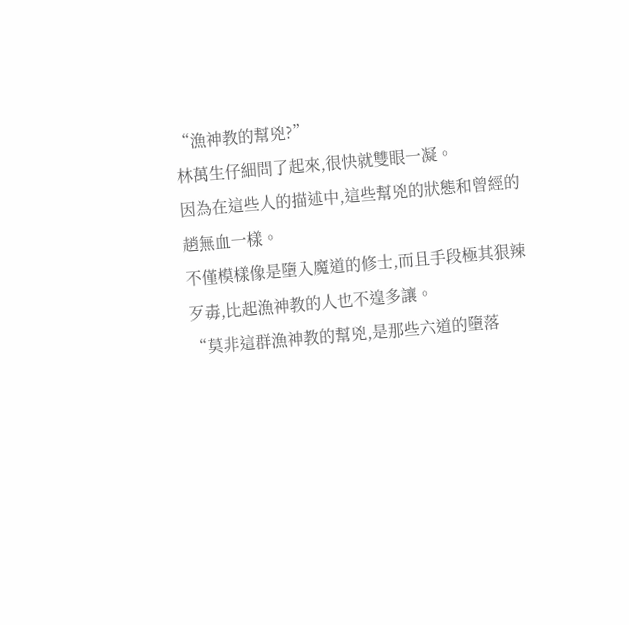“漁神教的幫兇?”
林萬生仔細問了起來,很快就雙眼一凝。
因為在這些人的描述中,這些幫兇的狀態和曾經的趙無血一樣。
不僅模樣像是墮入魔道的修士,而且手段極其狠辣歹毒,比起漁神教的人也不遑多讓。
“莫非這群漁神教的幫兇,是那些六道的墮落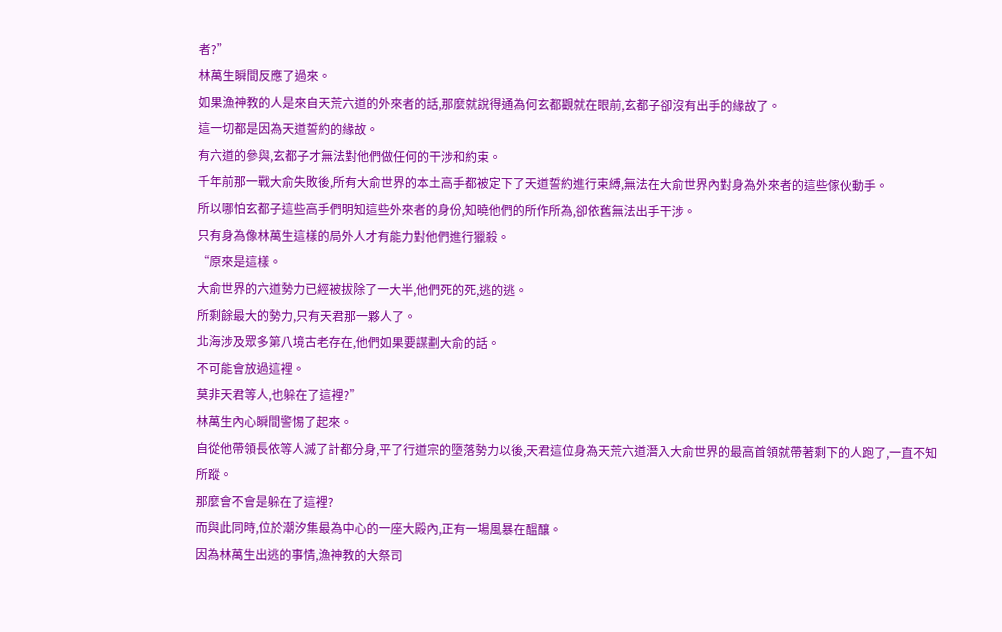者?”
林萬生瞬間反應了過來。
如果漁神教的人是來自天荒六道的外來者的話,那麼就說得通為何玄都觀就在眼前,玄都子卻沒有出手的緣故了。
這一切都是因為天道誓約的緣故。
有六道的參與,玄都子才無法對他們做任何的干涉和約束。
千年前那一戰大俞失敗後,所有大俞世界的本土高手都被定下了天道誓約進行束縛,無法在大俞世界內對身為外來者的這些傢伙動手。
所以哪怕玄都子這些高手們明知這些外來者的身份,知曉他們的所作所為,卻依舊無法出手干涉。
只有身為像林萬生這樣的局外人才有能力對他們進行獵殺。
“原來是這樣。
大俞世界的六道勢力已經被拔除了一大半,他們死的死,逃的逃。
所剩餘最大的勢力,只有天君那一夥人了。
北海涉及眾多第八境古老存在,他們如果要謀劃大俞的話。
不可能會放過這裡。
莫非天君等人,也躲在了這裡?”
林萬生內心瞬間警惕了起來。
自從他帶領長依等人滅了計都分身,平了行道宗的墮落勢力以後,天君這位身為天荒六道潛入大俞世界的最高首領就帶著剩下的人跑了,一直不知所蹤。
那麼會不會是躲在了這裡?
而與此同時,位於潮汐集最為中心的一座大殿內,正有一場風暴在醞釀。
因為林萬生出逃的事情,漁神教的大祭司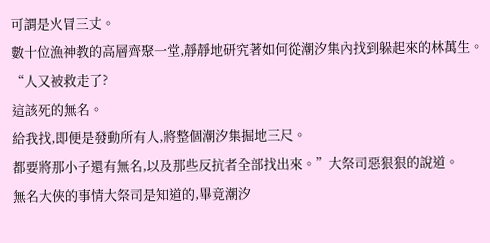可謂是火冒三丈。
數十位漁神教的高層齊聚一堂,靜靜地研究著如何從潮汐集內找到躲起來的林萬生。
“人又被救走了?
這該死的無名。
給我找,即便是發動所有人,將整個潮汐集掘地三尺。
都要將那小子還有無名,以及那些反抗者全部找出來。”大祭司惡狠狠的說道。
無名大俠的事情大祭司是知道的,畢竟潮汐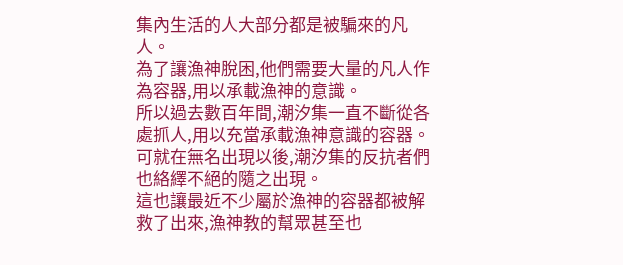集內生活的人大部分都是被騙來的凡人。
為了讓漁神脫困,他們需要大量的凡人作為容器,用以承載漁神的意識。
所以過去數百年間,潮汐集一直不斷從各處抓人,用以充當承載漁神意識的容器。
可就在無名出現以後,潮汐集的反抗者們也絡繹不絕的隨之出現。
這也讓最近不少屬於漁神的容器都被解救了出來,漁神教的幫眾甚至也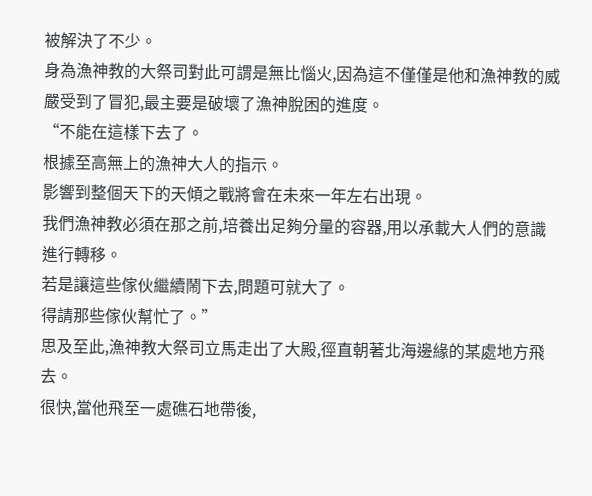被解決了不少。
身為漁神教的大祭司對此可謂是無比惱火,因為這不僅僅是他和漁神教的威嚴受到了冒犯,最主要是破壞了漁神脫困的進度。
“不能在這樣下去了。
根據至高無上的漁神大人的指示。
影響到整個天下的天傾之戰將會在未來一年左右出現。
我們漁神教必須在那之前,培養出足夠分量的容器,用以承載大人們的意識進行轉移。
若是讓這些傢伙繼續鬧下去,問題可就大了。
得請那些傢伙幫忙了。”
思及至此,漁神教大祭司立馬走出了大殿,徑直朝著北海邊緣的某處地方飛去。
很快,當他飛至一處礁石地帶後,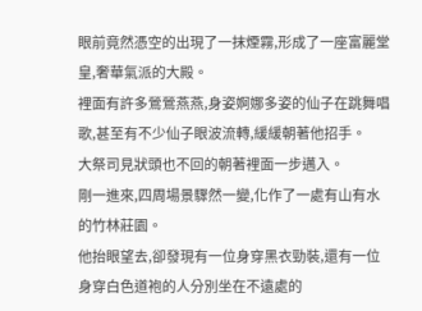眼前竟然憑空的出現了一抹煙霧,形成了一座富麗堂皇,奢華氣派的大殿。
裡面有許多鶯鶯燕燕,身姿婀娜多姿的仙子在跳舞唱歌,甚至有不少仙子眼波流轉,緩緩朝著他招手。
大祭司見狀頭也不回的朝著裡面一步邁入。
剛一進來,四周場景驟然一變,化作了一處有山有水的竹林莊園。
他抬眼望去,卻發現有一位身穿黑衣勁裝,還有一位身穿白色道袍的人分別坐在不遠處的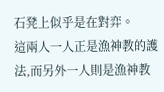石凳上似乎是在對弈。
這兩人一人正是漁神教的護法,而另外一人則是漁神教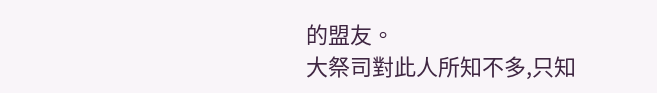的盟友。
大祭司對此人所知不多,只知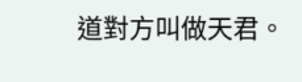道對方叫做天君。